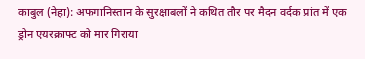काबुल (नेहा): अफगानिस्तान के सुरक्षाबलों ने कथित तौर पर मैदन वर्दक प्रांत में एक ड्रोन एयरक्राफ्ट को मार गिराया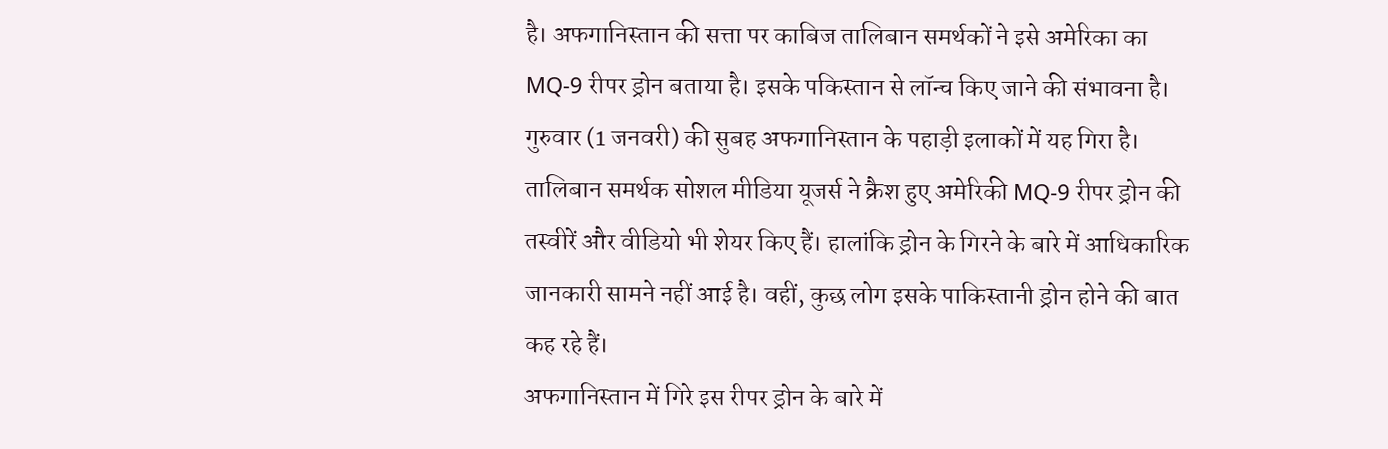है। अफगानिस्तान की सत्ता पर काबिज तालिबान समर्थकों ने इसे अमेरिका का MQ-9 रीपर ड्रोन बताया है। इसके पकिस्तान से लॉन्च किए जाने की संभावना है। गुरुवार (1 जनवरी) की सुबह अफगानिस्तान के पहाड़ी इलाकों में यह गिरा है। तालिबान समर्थक सोशल मीडिया यूजर्स ने क्रैश हुए अमेरिकी MQ-9 रीपर ड्रोन की तस्वीरें और वीडियो भी शेयर किए हैं। हालांकि ड्रोन के गिरने के बारे में आधिकारिक जानकारी सामने नहीं आई है। वहीं, कुछ लोग इसके पाकिस्तानी ड्रोन होने की बात कह रहे हैं।
अफगानिस्तान में गिरे इस रीपर ड्रोन के बारे में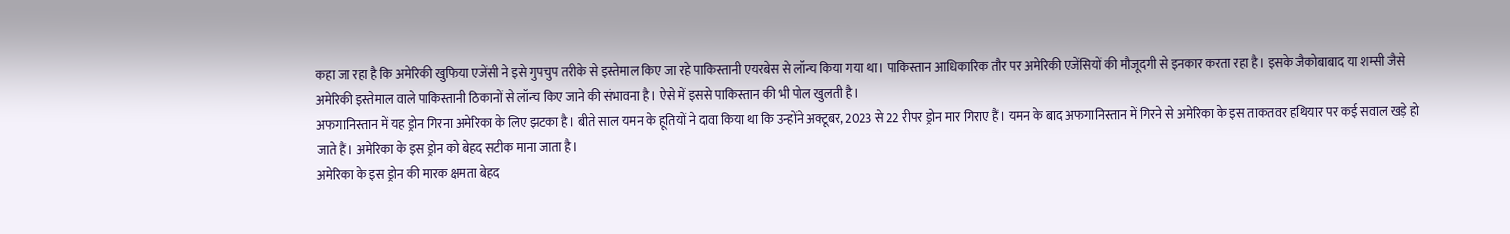कहा जा रहा है कि अमेरिकी खुफिया एजेंसी ने इसे गुपचुप तरीके से इस्तेमाल किए जा रहे पाकिस्तानी एयरबेस से लॉन्च किया गया था। पाकिस्तान आधिकारिक तौर पर अमेरिकी एजेंसियों की मौजूदगी से इनकार करता रहा है। इसके जैकोबाबाद या शम्सी जैसे अमेरिकी इस्तेमाल वाले पाकिस्तानी ठिकानों से लॉन्च किए जाने की संभावना है। ऐसे में इससे पाकिस्तान की भी पोल खुलती है।
अफगानिस्तान में यह ड्रोन गिरना अमेरिका के लिए झटका है। बीते साल यमन के हूतियों ने दावा किया था कि उन्होंने अक्टूबर, 2023 से 22 रीपर ड्रोन मार गिराए हैं। यमन के बाद अफगानिस्तान में गिरने से अमेरिका के इस ताकतवर हथियार पर कई सवाल खड़े हो जाते हैं। अमेरिका के इस ड्रोन को बेहद सटीक माना जाता है।
अमेरिका के इस ड्रोन की मारक क्षमता बेहद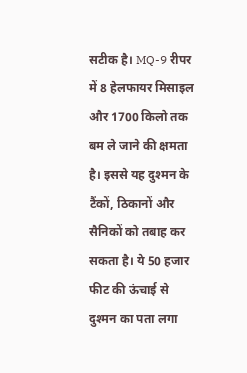सटीक है। MQ-9 रीपर में 8 हेलफायर मिसाइल और 1700 किलो तक बम ले जाने की क्षमता है। इससे यह दुश्मन के टैंकों, ठिकानों और सैनिकों को तबाह कर सकता है। ये 50 हजार फीट की ऊंचाई से दुश्मन का पता लगा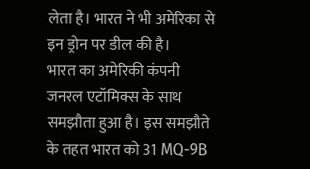लेता है। भारत ने भी अमेरिका से इन ड्रोन पर डील की है।
भारत का अमेरिकी कंपनी जनरल एटॉमिक्स के साथ समझौता हुआ है। इस समझौते के तहत भारत को 31 MQ-9B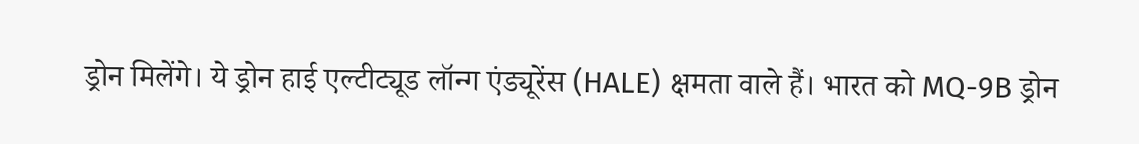ड्रोन मिलेंगे। ये ड्रोन हाई एल्टीट्यूड लॉन्ग एंड्यूरेंस (HALE) क्षमता वाले हैं। भारत को MQ-9B ड्रोन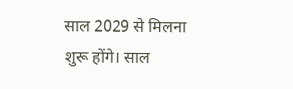साल 2029 से मिलना शुरू होंगे। साल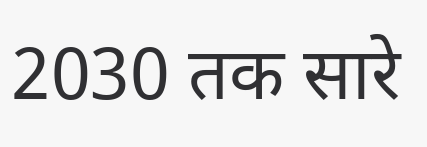2030 तक सारे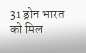31 ड्रोन भारत को मिल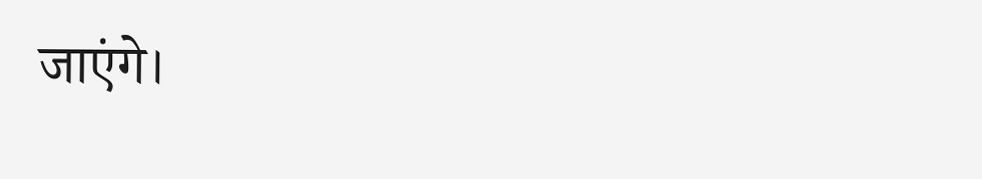जाएंगे।